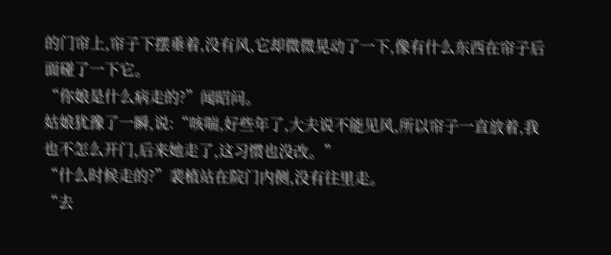的门帘上,帘子下摆垂着,没有风,它却微微晃动了一下,像有什么东西在帘子后面碰了一下它。
“你娘是什么病走的?”闻昭问。
姑娘犹豫了一瞬,说:“咳喘,好些年了,大夫说不能见风,所以帘子一直放着,我也不怎么开门,后来她走了,这习惯也没改。”
“什么时候走的?”裴植站在院门内侧,没有往里走。
“去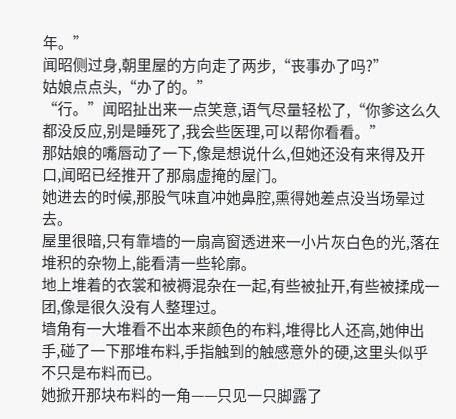年。”
闻昭侧过身,朝里屋的方向走了两步,“丧事办了吗?”
姑娘点点头,“办了的。”
“行。”闻昭扯出来一点笑意,语气尽量轻松了,“你爹这么久都没反应,别是睡死了,我会些医理,可以帮你看看。”
那姑娘的嘴唇动了一下,像是想说什么,但她还没有来得及开口,闻昭已经推开了那扇虚掩的屋门。
她进去的时候,那股气味直冲她鼻腔,熏得她差点没当场晕过去。
屋里很暗,只有靠墙的一扇高窗透进来一小片灰白色的光,落在堆积的杂物上,能看清一些轮廓。
地上堆着的衣裳和被褥混杂在一起,有些被扯开,有些被揉成一团,像是很久没有人整理过。
墙角有一大堆看不出本来颜色的布料,堆得比人还高,她伸出手,碰了一下那堆布料,手指触到的触感意外的硬,这里头似乎不只是布料而已。
她掀开那块布料的一角——只见一只脚露了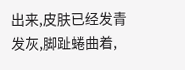出来,皮肤已经发青发灰,脚趾蜷曲着,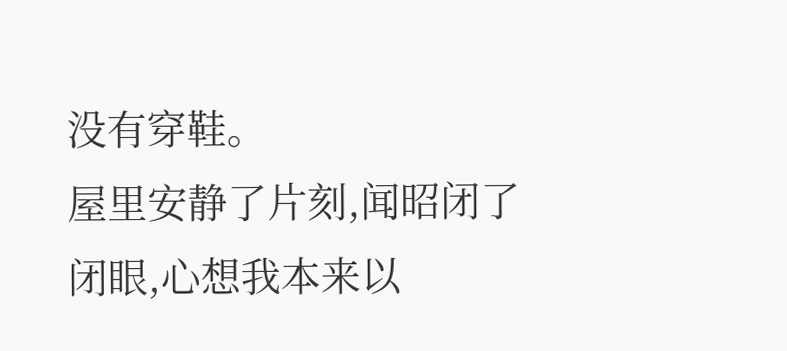没有穿鞋。
屋里安静了片刻,闻昭闭了闭眼,心想我本来以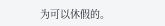为可以休假的。